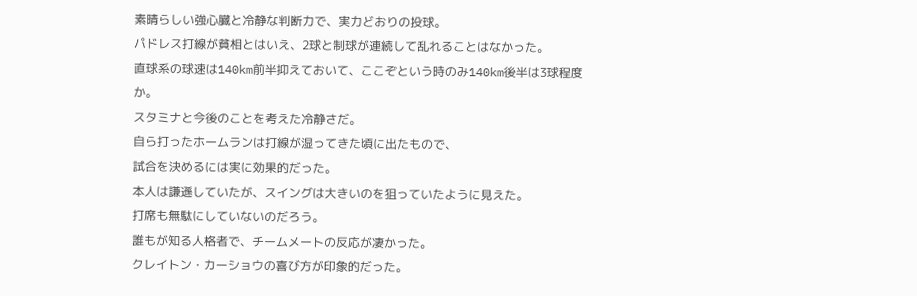素晴らしい強心臓と冷静な判断力で、実力どおりの投球。
パドレス打線が貧相とはいえ、2球と制球が連続して乱れることはなかった。
直球系の球速は140km前半抑えておいて、ここぞという時のみ140km後半は3球程度か。
スタミナと今後のことを考えた冷静さだ。
自ら打ったホームランは打線が湿ってきた頃に出たもので、
試合を決めるには実に効果的だった。
本人は謙遜していたが、スイングは大きいのを狙っていたように見えた。
打席も無駄にしていないのだろう。
誰もが知る人格者で、チームメートの反応が凄かった。
クレイトン・カーショウの喜び方が印象的だった。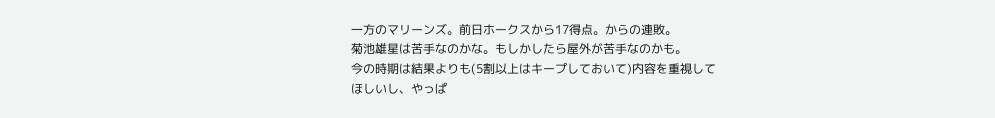一方のマリーンズ。前日ホークスから17得点。からの連敗。
菊池雄星は苦手なのかな。もしかしたら屋外が苦手なのかも。
今の時期は結果よりも(5割以上はキープしておいて)内容を重視して
ほしいし、やっぱ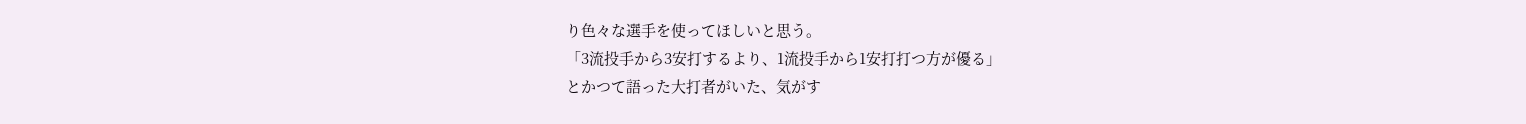り色々な選手を使ってほしいと思う。
「3流投手から3安打するより、1流投手から1安打打つ方が優る」
とかつて語った大打者がいた、気がす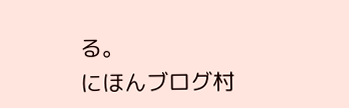る。
にほんブログ村